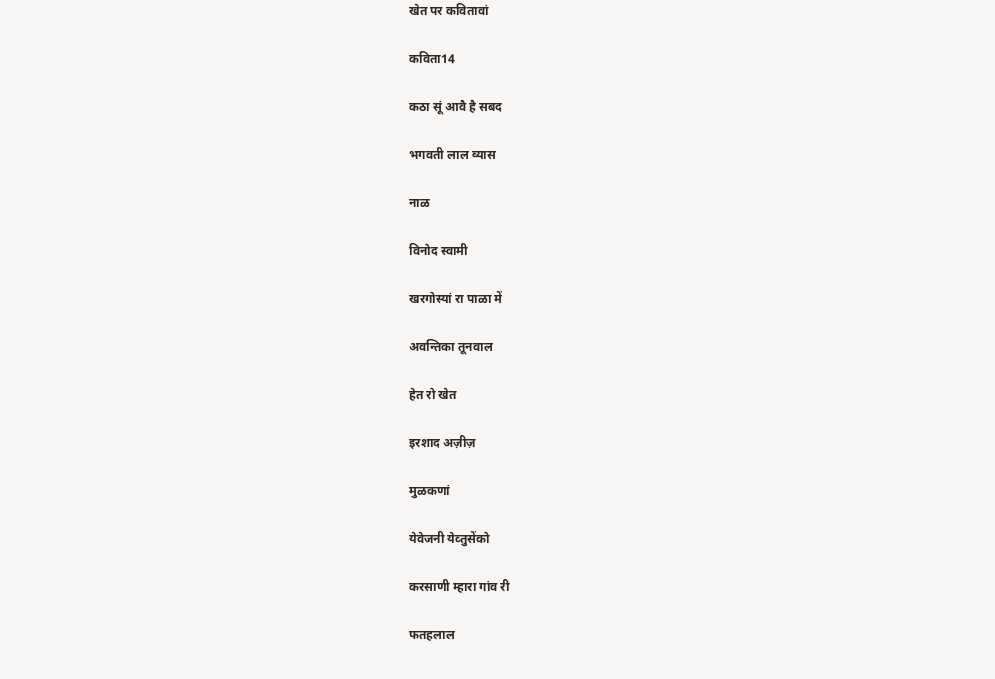खेत पर कवितावां

कविता14

कठा सूं आवै है सबद

भगवती लाल व्यास

नाळ

विनोद स्वामी

खरगोस्यां रा पाळा में

अवन्तिका तूनवाल

हेत रो खेत

इरशाद अज़ीज़

मुळकणां

येवेजनी येव्तुसेंको

करसाणी म्हारा गांव री

फतहलाल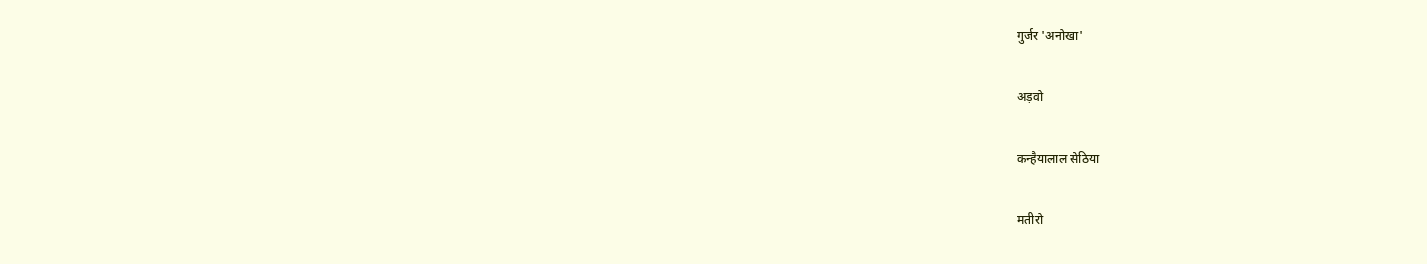गुर्जर 'अनोखा'

अड़वो

कन्हैयालाल सेठिया

मतीरो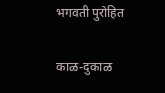भगवती पुरोहित

काळ-दुकाळ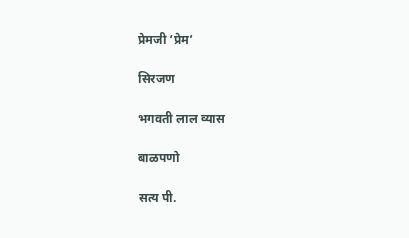प्रेमजी ‘प्रेम’

सिरजण

भगवती लाल व्यास

बाळपणो

सत्य पी.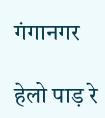गंगानगर

हेलो पाड़ रे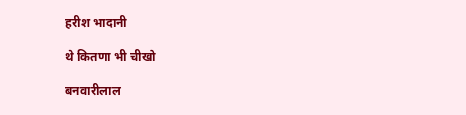हरीश भादानी

थे कितणा भी चीखो

बनवारीलाल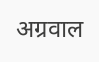अग्रवाल